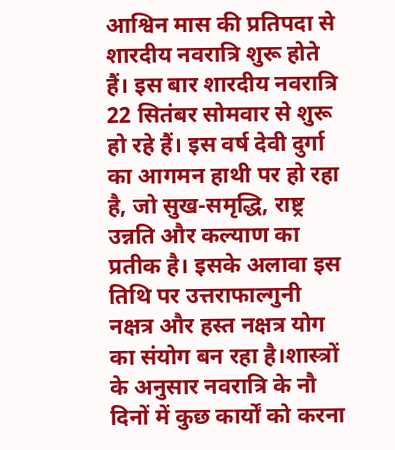आश्विन मास की प्रतिपदा से शारदीय नवरात्रि शुरू होते हैं। इस बार शारदीय नवरात्रि 22 सितंबर सोमवार से शुरू हो रहे हैं। इस वर्ष देवी दुर्गा का आगमन हाथी पर हो रहा है, जो सुख-समृद्धि, राष्ट्र उन्नति और कल्याण का प्रतीक है। इसके अलावा इस तिथि पर उत्तराफाल्गुनी नक्षत्र और हस्त नक्षत्र योग का संयोग बन रहा है।शास्त्रों के अनुसार नवरात्रि के नौ दिनों में कुछ कार्यों को करना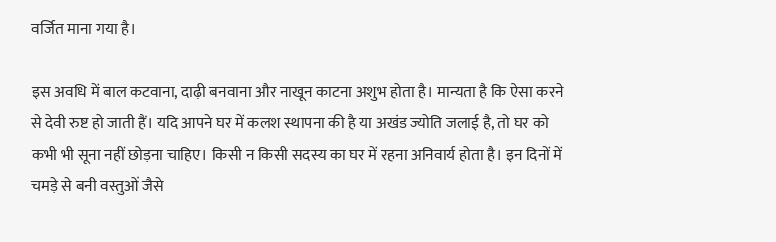वर्जित माना गया है।

इस अवधि में बाल कटवाना, दाढ़ी बनवाना और नाखून काटना अशुभ होता है। मान्यता है कि ऐसा करने से देवी रुष्ट हो जाती हैं। यदि आपने घर में कलश स्थापना की है या अखंड ज्योति जलाई है, तो घर को कभी भी सूना नहीं छोड़ना चाहिए। किसी न किसी सदस्य का घर में रहना अनिवार्य होता है। इन दिनों में चमड़े से बनी वस्तुओं जैसे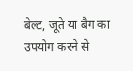बेल्ट, जूते या बैग का उपयोग करने से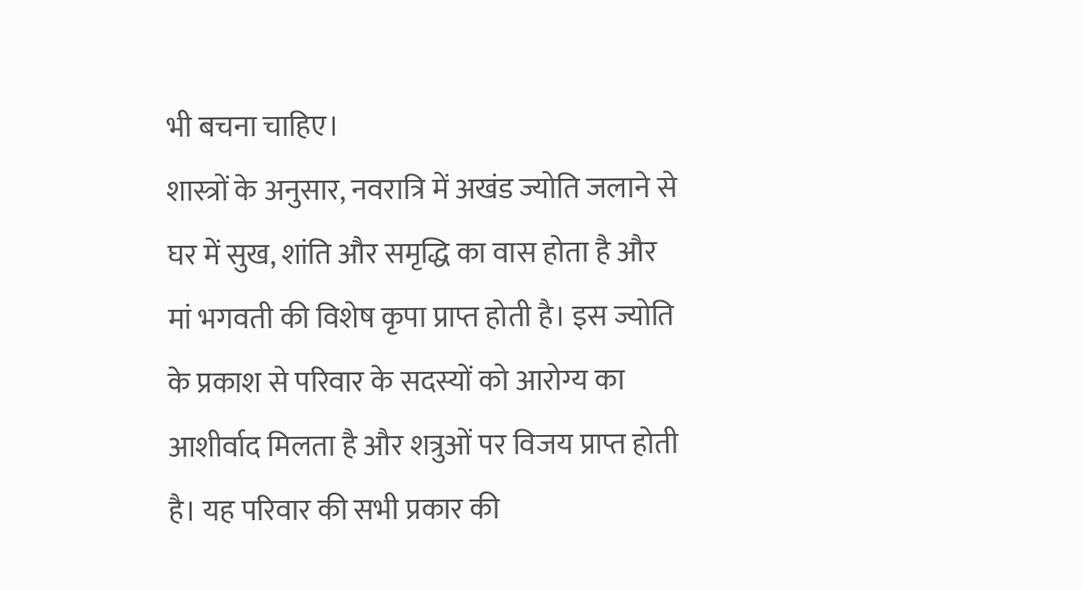भी बचना चाहिए।
शास्त्रों के अनुसार, नवरात्रि में अखंड ज्योति जलाने से घर में सुख, शांति और समृद्धि का वास होता है और मां भगवती की विशेष कृपा प्राप्त होती है। इस ज्योति के प्रकाश से परिवार के सदस्यों को आरोग्य का आशीर्वाद मिलता है और शत्रुओं पर विजय प्राप्त होती है। यह परिवार की सभी प्रकार की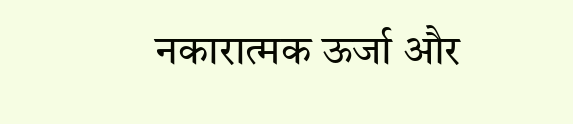नकारात्मक ऊर्जा और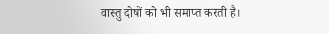वास्तु दोषों को भी समाप्त करती है।